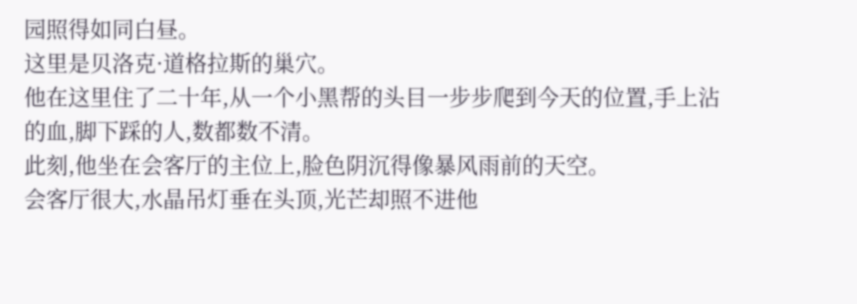园照得如同白昼。
这里是贝洛克·道格拉斯的巢穴。
他在这里住了二十年,从一个小黑帮的头目一步步爬到今天的位置,手上沾的血,脚下踩的人,数都数不清。
此刻,他坐在会客厅的主位上,脸色阴沉得像暴风雨前的天空。
会客厅很大,水晶吊灯垂在头顶,光芒却照不进他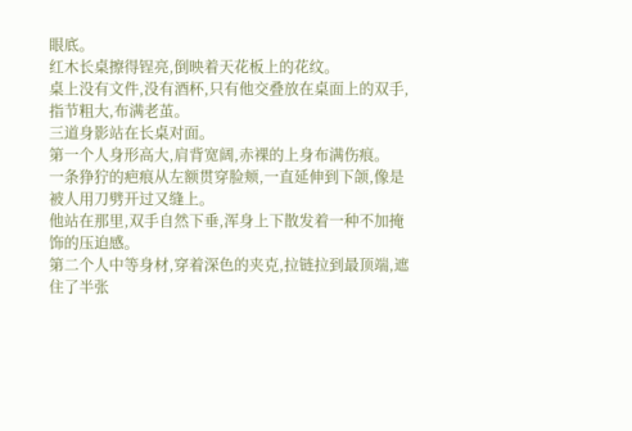眼底。
红木长桌擦得锃亮,倒映着天花板上的花纹。
桌上没有文件,没有酒杯,只有他交叠放在桌面上的双手,指节粗大,布满老茧。
三道身影站在长桌对面。
第一个人身形高大,肩背宽阔,赤裸的上身布满伤痕。
一条狰狞的疤痕从左额贯穿脸颊,一直延伸到下颌,像是被人用刀劈开过又缝上。
他站在那里,双手自然下垂,浑身上下散发着一种不加掩饰的压迫感。
第二个人中等身材,穿着深色的夹克,拉链拉到最顶端,遮住了半张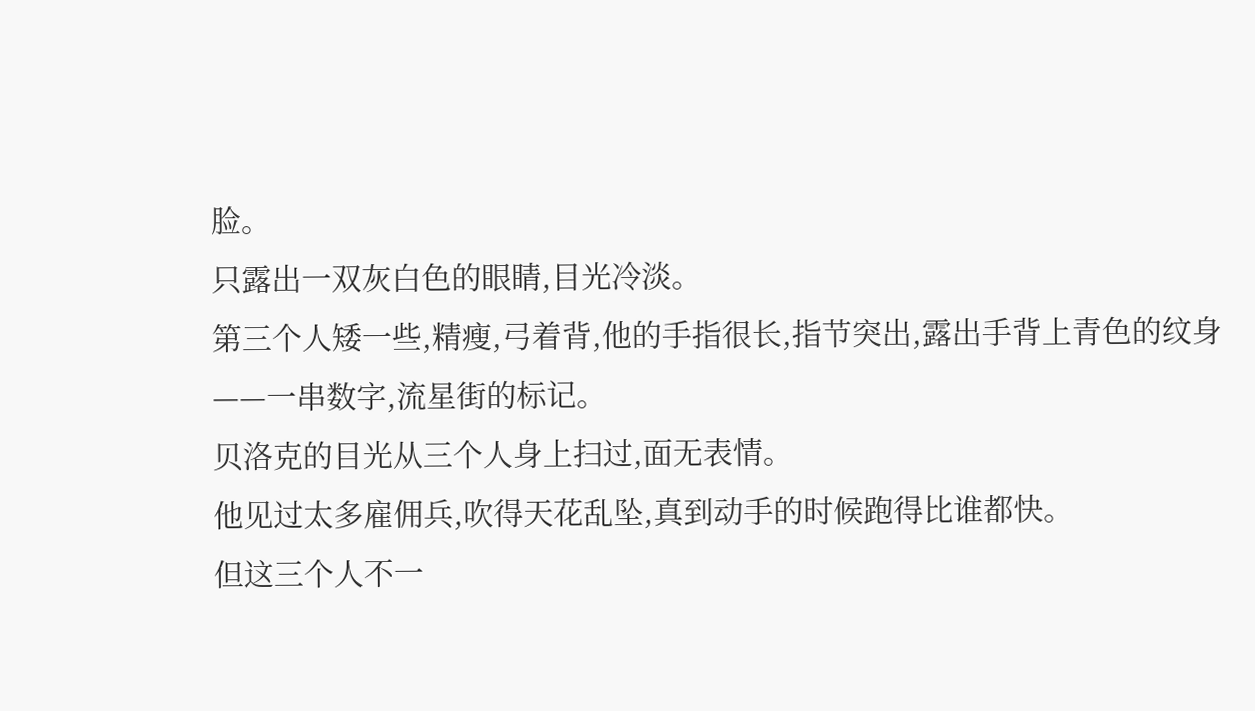脸。
只露出一双灰白色的眼睛,目光冷淡。
第三个人矮一些,精瘦,弓着背,他的手指很长,指节突出,露出手背上青色的纹身——一串数字,流星街的标记。
贝洛克的目光从三个人身上扫过,面无表情。
他见过太多雇佣兵,吹得天花乱坠,真到动手的时候跑得比谁都快。
但这三个人不一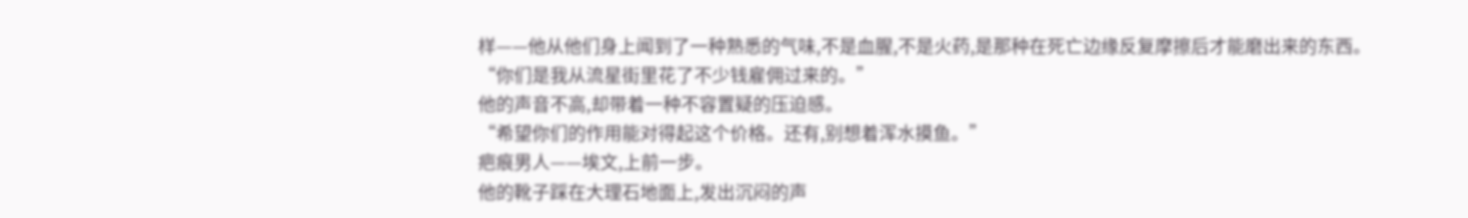样——他从他们身上闻到了一种熟悉的气味,不是血腥,不是火药,是那种在死亡边缘反复摩擦后才能磨出来的东西。
“你们是我从流星街里花了不少钱雇佣过来的。”
他的声音不高,却带着一种不容置疑的压迫感。
“希望你们的作用能对得起这个价格。还有,别想着浑水摸鱼。”
疤痕男人——埃文,上前一步。
他的靴子踩在大理石地面上,发出沉闷的声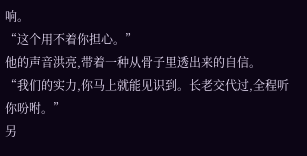响。
“这个用不着你担心。”
他的声音洪亮,带着一种从骨子里透出来的自信。
“我们的实力,你马上就能见识到。长老交代过,全程听你吩咐。”
另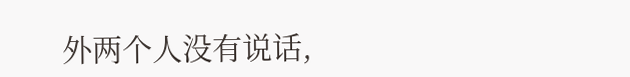外两个人没有说话,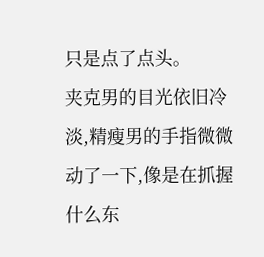只是点了点头。
夹克男的目光依旧冷淡,精瘦男的手指微微动了一下,像是在抓握什么东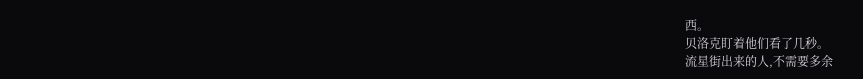西。
贝洛克盯着他们看了几秒。
流星街出来的人,不需要多余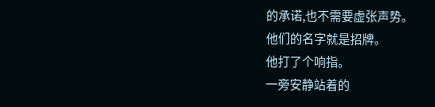的承诺,也不需要虚张声势。
他们的名字就是招牌。
他打了个响指。
一旁安静站着的